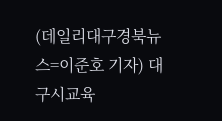(데일리대구경북뉴스=이준호 기자) 대구시교육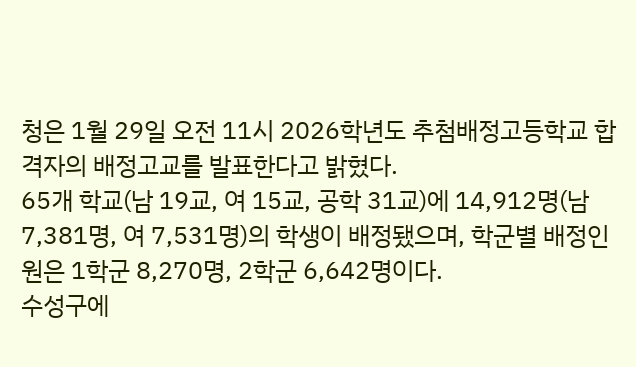청은 1월 29일 오전 11시 2026학년도 추첨배정고등학교 합격자의 배정고교를 발표한다고 밝혔다.
65개 학교(남 19교, 여 15교, 공학 31교)에 14,912명(남 7,381명, 여 7,531명)의 학생이 배정됐으며, 학군별 배정인원은 1학군 8,270명, 2학군 6,642명이다.
수성구에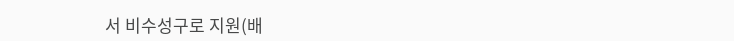서 비수성구로 지원(배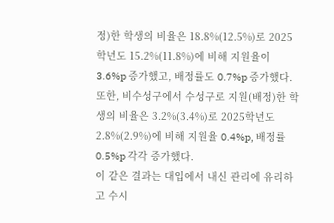정)한 학생의 비율은 18.8%(12.5%)로 2025학년도 15.2%(11.8%)에 비해 지원율이 3.6%p 증가했고, 배정률도 0.7%p 증가했다.
또한, 비수성구에서 수성구로 지원(배정)한 학생의 비율은 3.2%(3.4%)로 2025학년도 2.8%(2.9%)에 비해 지원율 0.4%p, 배정률 0.5%p 각각 증가했다.
이 같은 결과는 대입에서 내신 관리에 유리하고 수시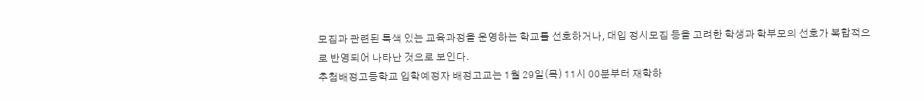모집과 관련된 특색 있는 교육과정을 운영하는 학교를 선호하거나, 대입 정시모집 등을 고려한 학생과 학부모의 선호가 복합적으로 반영되어 나타난 것으로 보인다.
추첨배정고등학교 입학예정자 배정고교는 1월 29일(목) 11시 00분부터 재학하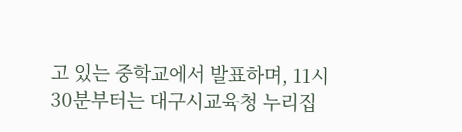고 있는 중학교에서 발표하며, 11시 30분부터는 대구시교육청 누리집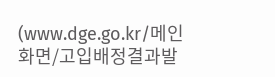(www.dge.go.kr/메인화면/고입배정결과발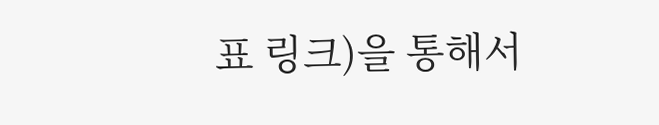표 링크)을 통해서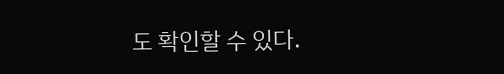도 확인할 수 있다.